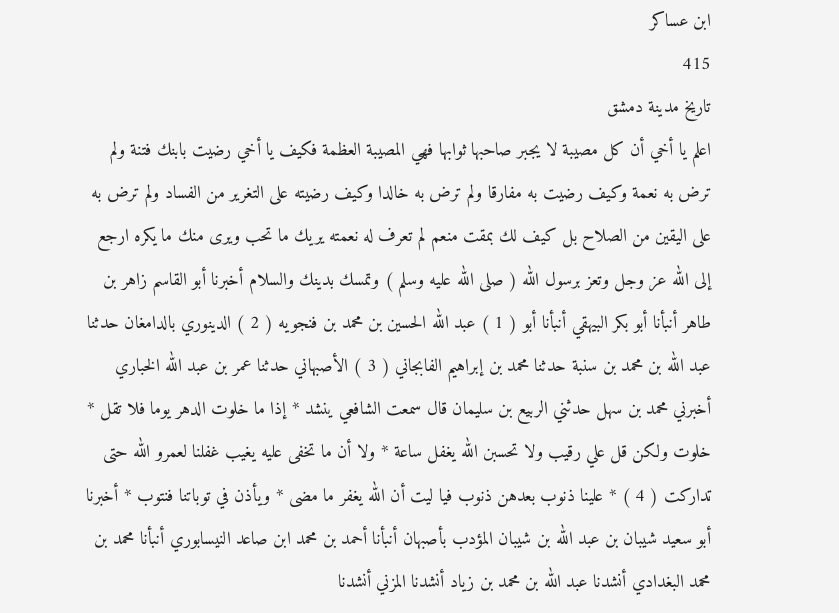ابن عساكر
415
تاريخ مدينة دمشق
اعلم يا أخي أن كل مصيبة لا يجبر صاحبها ثوابها فهي المصيبة العظمة فكيف يا أخي رضيت بابنك فتنة ولم ترض به نعمة وكيف رضيت به مفارقا ولم ترض به خالدا وكيف رضيته على التغرير من الفساد ولم ترض به على اليقين من الصلاح بل كيف لك بمقت منعم لم تعرف له نعمته يريك ما تحب ويرى منك ما يكره ارجع إلى الله عز وجل وتعز برسول الله ( صلى الله عليه وسلم ) وتمسك بدينك والسلام أخبرنا أبو القاسم زاهر بن طاهر أنبأنا أبو بكر البيهقي أنبأنا أبو ( 1 ) عبد الله الحسين بن محمد بن فنجويه ( 2 ) الدينوري بالدامغان حدثنا عبد الله بن محمد بن سنبة حدثنا محمد بن إبراهيم الفابجاني ( 3 ) الأصبهاني حدثنا عمر بن عبد الله الخباري أخبرني محمد بن سهل حدثني الربيع بن سليمان قال سمعت الشافعي ينشد * إذا ما خلوت الدهر يوما فلا تقل * خلوت ولكن قل علي رقيب ولا تحسبن الله يغفل ساعة * ولا أن ما تخفى عليه يغيب غفلنا لعمرو الله حتى تداركت ( 4 ) * علينا ذنوب بعدهن ذنوب فيا ليت أن الله يغفر ما مضى * ويأذن في توباتنا فنتوب * أخبرنا أبو سعيد شيبان بن عبد الله بن شيبان المؤدب بأصبهان أنبأنا أحمد بن محمد ابن صاعد النيسابوري أنبأنا محمد بن محمد البغدادي أنشدنا عبد الله بن محمد بن زياد أنشدنا المزني أنشدنا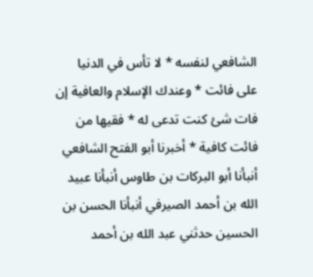الشافعي لنفسه * لا تأس في الدنيا على فائت * وعندك الإسلام والعافية إن فات شئ كنت تدعى له * فقيها من فائت كافية * أخبرنا أبو الفتح الشافعي أنبأنا أبو البركات بن طاوس أنبأنا عبيد الله بن أحمد الصيرفي أنبأنا الحسن بن الحسين حدثني عبد الله بن أحمد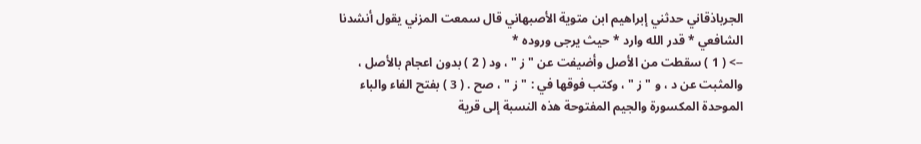الجرباذقاني حدثني إبراهيم ابن متوية الأصبهاني قال سمعت المزني يقول أنشدنا الشافعي * قدر الله وارد * حيث يرجى وروده *
--> ( 1 ) سقطت من الأصل وأضيفت عن " ز " ، ود ( 2 ) بدون اعجام بالأصل ، والمثبت عن د ، و " ز " ، وكتب فوقها في : " ز " ، صح . ( 3 ) بفتح الفاء والباء الموحدة المكسورة والجيم المفتوحة هذه النسبة إلى قرية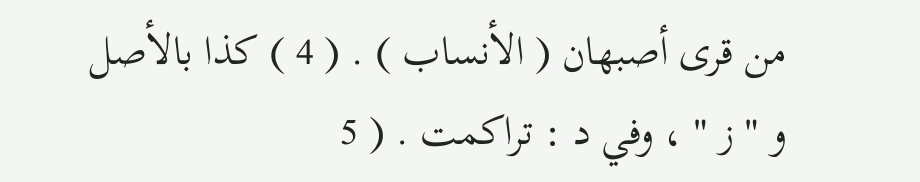من قرى أصبهان ( الأنساب ) . ( 4 ) كذا بالأصل و " ز " ، وفي د : تراكمت . ( 5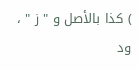) كذا بالأصل و " ز " ، ود